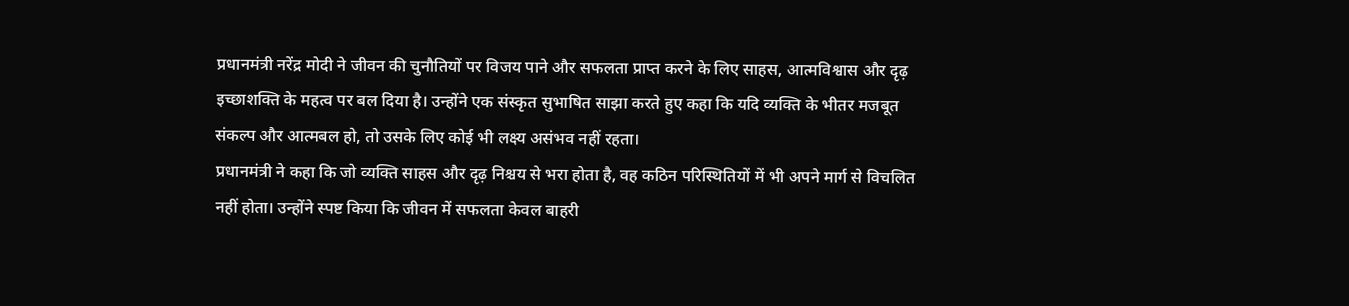प्रधानमंत्री नरेंद्र मोदी ने जीवन की चुनौतियों पर विजय पाने और सफलता प्राप्त करने के लिए साहस, आत्मविश्वास और दृढ़ इच्छाशक्ति के महत्व पर बल दिया है। उन्होंने एक संस्कृत सुभाषित साझा करते हुए कहा कि यदि व्यक्ति के भीतर मजबूत संकल्प और आत्मबल हो, तो उसके लिए कोई भी लक्ष्य असंभव नहीं रहता।
प्रधानमंत्री ने कहा कि जो व्यक्ति साहस और दृढ़ निश्चय से भरा होता है, वह कठिन परिस्थितियों में भी अपने मार्ग से विचलित नहीं होता। उन्होंने स्पष्ट किया कि जीवन में सफलता केवल बाहरी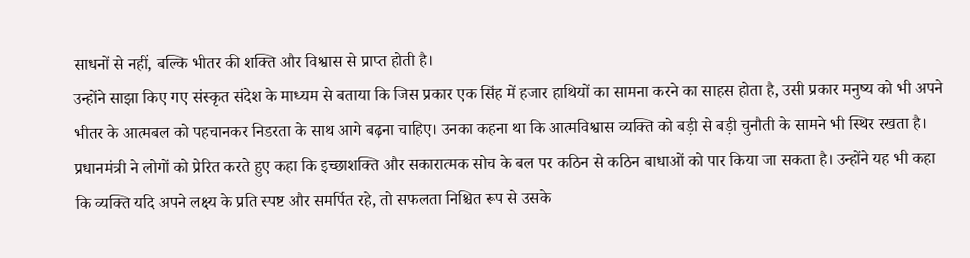साधनों से नहीं, बल्कि भीतर की शक्ति और विश्वास से प्राप्त होती है।
उन्होंने साझा किए गए संस्कृत संदेश के माध्यम से बताया कि जिस प्रकार एक सिंह में हजार हाथियों का सामना करने का साहस होता है, उसी प्रकार मनुष्य को भी अपने भीतर के आत्मबल को पहचानकर निडरता के साथ आगे बढ़ना चाहिए। उनका कहना था कि आत्मविश्वास व्यक्ति को बड़ी से बड़ी चुनौती के सामने भी स्थिर रखता है।
प्रधानमंत्री ने लोगों को प्रेरित करते हुए कहा कि इच्छाशक्ति और सकारात्मक सोच के बल पर कठिन से कठिन बाधाओं को पार किया जा सकता है। उन्होंने यह भी कहा कि व्यक्ति यदि अपने लक्ष्य के प्रति स्पष्ट और समर्पित रहे, तो सफलता निश्चित रूप से उसके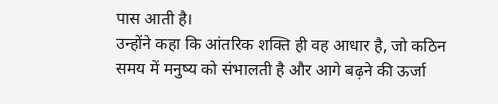पास आती है।
उन्होंने कहा कि आंतरिक शक्ति ही वह आधार है, जो कठिन समय में मनुष्य को संभालती है और आगे बढ़ने की ऊर्जा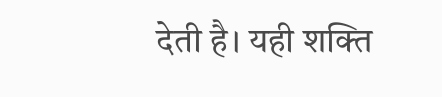देती है। यही शक्ति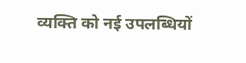व्यक्ति को नई उपलब्धियों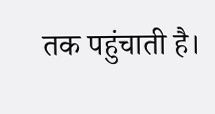तक पहुंचाती है।